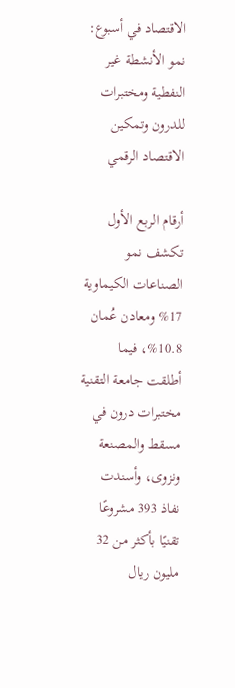الاقتصاد في أسبوع: نمو الأنشطة غير النفطية ومختبرات للدرون وتمكين الاقتصاد الرقمي

أرقام الربع الأول تكشف نمو الصناعات الكيماوية 17% ومعادن عُمان 10.8%، فيما أطلقت جامعة التقنية مختبرات درون في مسقط والمصنعة ونزوى، وأسندت نفاذ 393 مشروعًا تقنيًا بأكثر من 32 مليون ريال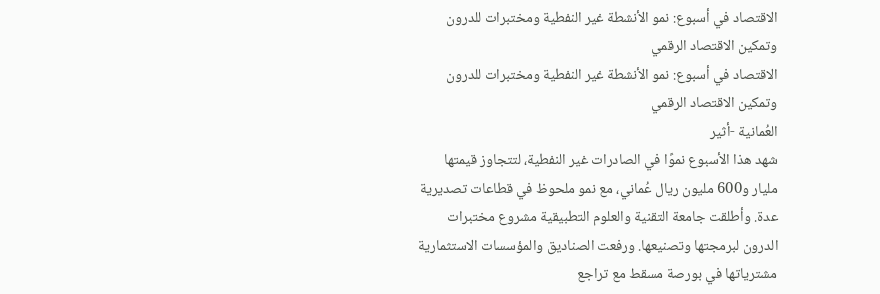الاقتصاد في أسبوع: نمو الأنشطة غير النفطية ومختبرات للدرون وتمكين الاقتصاد الرقمي
الاقتصاد في أسبوع: نمو الأنشطة غير النفطية ومختبرات للدرون وتمكين الاقتصاد الرقمي
العُمانية -أثير
شهد هذا الأسبوع نموًا في الصادرات غير النفطية، لتتجاوز قيمتها مليار و600 مليون ريال عُماني، مع نمو ملحوظ في قطاعات تصديرية عدة. وأطلقت جامعة التقنية والعلوم التطبيقية مشروع مختبرات الدرون لبرمجتها وتصنيعها. ورفعت الصناديق والمؤسسات الاستثمارية مشترياتها في بورصة مسقط مع تراجع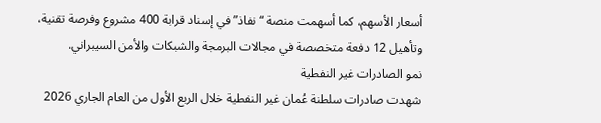أسعار الأسهم، كما أسهمت منصة “نفاذ” في إسناد قرابة 400 مشروع وفرصة تقنية، وتأهيل 12 دفعة متخصصة في مجالات البرمجة والشبكات والأمن السيبراني.
نمو الصادرات غير النفطية
شهدت صادرات سلطنة عُمان غير النفطية خلال الربع الأول من العام الجاري 2026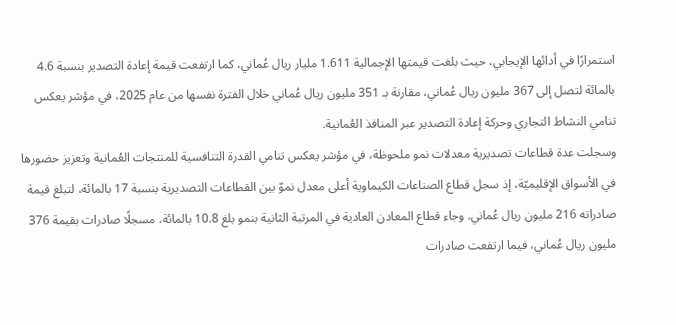استمرارًا في أدائها الإيجابي، حيث بلغت قيمتها الإجمالية 1.611 مليار ريال عُماني، كما ارتفعت قيمة إعادة التصدير بنسبة 4.6 بالمائة لتصل إلى 367 مليون ريال عُماني، مقارنة بـ 351 مليون ريال عُماني خلال الفترة نفسها من عام 2025، في مؤشر يعكس تنامي النشاط التجاري وحركة إعادة التصدير عبر المنافذ العُمانية.
وسجلت عدة قطاعات تصديرية معدلات نمو ملحوظة، في مؤشر يعكس تنامي القدرة التنافسية للمنتجات العُمانية وتعزيز حضورها في الأسواق الإقليميّة، إذ سجل قطاع الصناعات الكيماوية أعلى معدل نموّ بين القطاعات التصديرية بنسبة 17 بالمائة، لتبلغ قيمة صادراته 216 مليون ريال عُماني. وجاء قطاع المعادن العادية في المرتبة الثانية بنمو بلغ 10.8 بالمائة، مسجلًا صادرات بقيمة 376 مليون ريال عُماني، فيما ارتفعت صادرات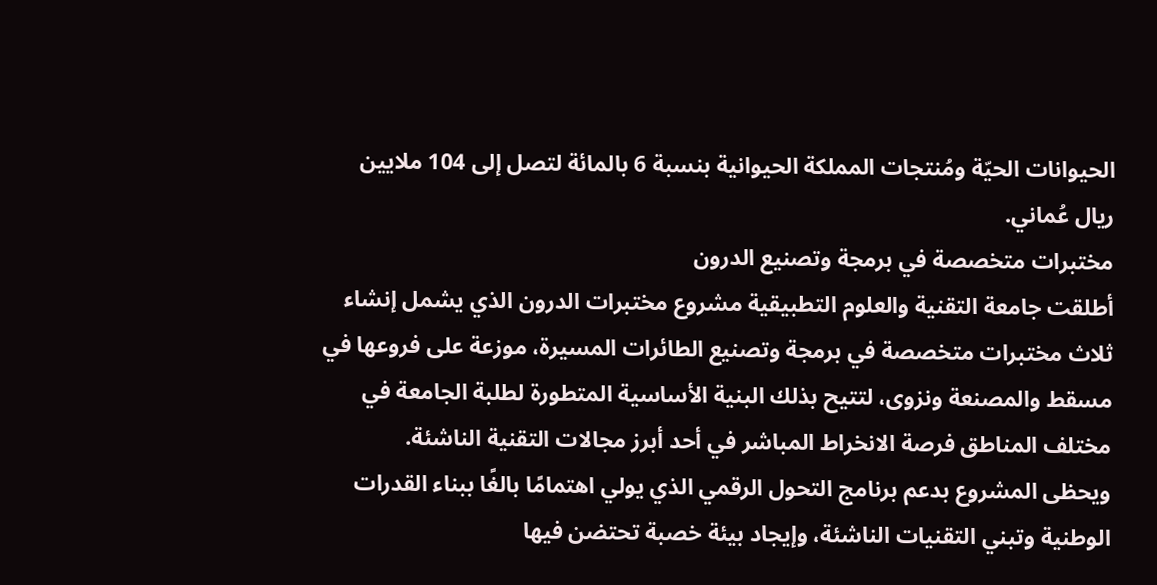الحيوانات الحيّة ومُنتجات المملكة الحيوانية بنسبة 6 بالمائة لتصل إلى 104 ملايين ريال عُماني.
مختبرات متخصصة في برمجة وتصنيع الدرون
أطلقت جامعة التقنية والعلوم التطبيقية مشروع مختبرات الدرون الذي يشمل إنشاء ثلاث مختبرات متخصصة في برمجة وتصنيع الطائرات المسيرة، موزعة على فروعها في مسقط والمصنعة ونزوى، لتتيح بذلك البنية الأساسية المتطورة لطلبة الجامعة في مختلف المناطق فرصة الانخراط المباشر في أحد أبرز مجالات التقنية الناشئة.
ويحظى المشروع بدعم برنامج التحول الرقمي الذي يولي اهتمامًا بالغًا ببناء القدرات الوطنية وتبني التقنيات الناشئة، وإيجاد بيئة خصبة تحتضن فيها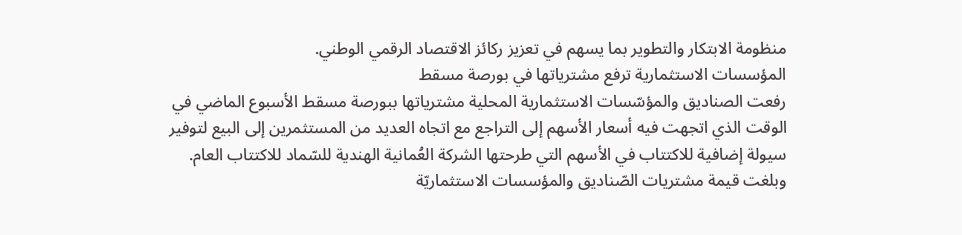منظومة الابتكار والتطوير بما يسهم في تعزيز ركائز الاقتصاد الرقمي الوطني.
المؤسسات الاستثمارية ترفع مشترياتها في بورصة مسقط
رفعت الصناديق والمؤسّسات الاستثمارية المحلية مشترياتها ببورصة مسقط الأسبوع الماضي في الوقت الذي اتجهت فيه أسعار الأسهم إلى التراجع مع اتجاه العديد من المستثمرين إلى البيع لتوفير سيولة إضافية للاكتتاب في الأسهم التي طرحتها الشركة العُمانية الهندية للسّماد للاكتتاب العام.
وبلغت قيمة مشتريات الصّناديق والمؤسسات الاستثماريّة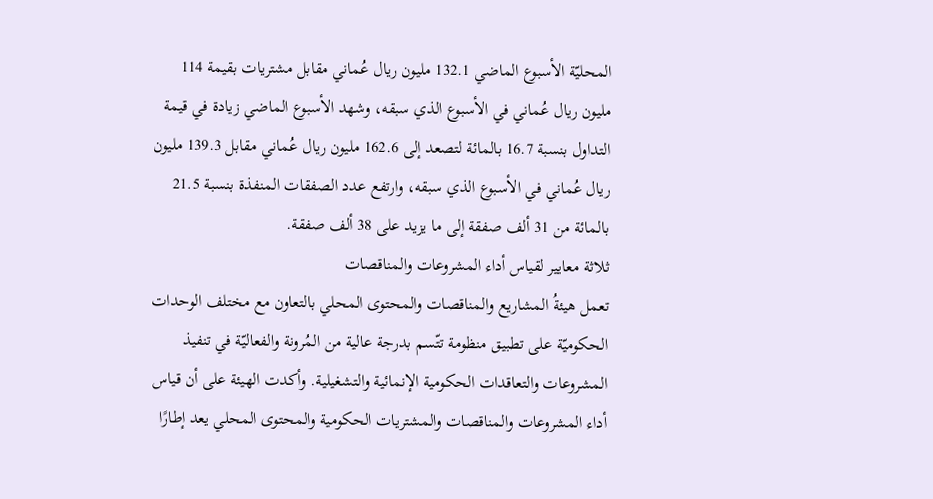المحليّة الأسبوع الماضي 132.1 مليون ريال عُماني مقابل مشتريات بقيمة 114 مليون ريال عُماني في الأسبوع الذي سبقه، وشهد الأسبوع الماضي زيادة في قيمة التداول بنسبة 16.7 بالمائة لتصعد إلى 162.6 مليون ريال عُماني مقابل 139.3 مليون ريال عُماني في الأسبوع الذي سبقه، وارتفع عدد الصفقات المنفذة بنسبة 21.5 بالمائة من 31 ألف صفقة إلى ما يزيد على 38 ألف صفقة.
ثلاثة معايير لقياس أداء المشروعات والمناقصات
تعمل هيئةُ المشاريع والمناقصات والمحتوى المحلي بالتعاون مع مختلف الوحدات الحكوميّة على تطبيق منظومة تتّسم بدرجة عالية من المُرونة والفعاليّة في تنفيذ المشروعات والتعاقدات الحكومية الإنمائية والتشغيلية. وأكدت الهيئة على أن قياس أداء المشروعات والمناقصات والمشتريات الحكومية والمحتوى المحلي يعد إطارًا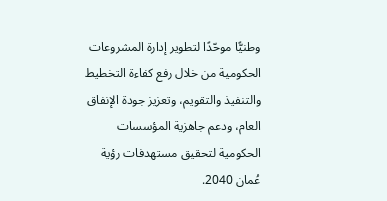وطنيًّا موحّدًا لتطوير إدارة المشروعات الحكومية من خلال رفع كفاءة التخطيط والتنفيذ والتقويم، وتعزيز جودة الإنفاق العام، ودعم جاهزية المؤسسات الحكومية لتحقيق مستهدفات رؤية عُمان 2040.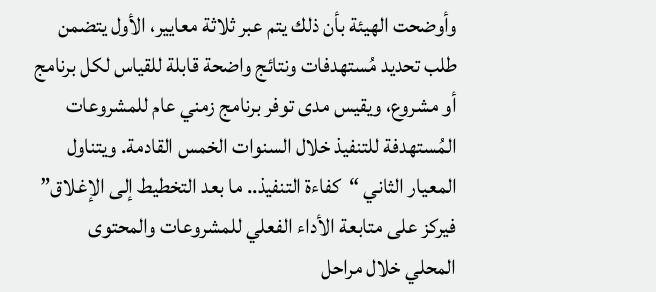وأوضحت الهيئة بأن ذلك يتم عبر ثلاثة معايير، الأول يتضمن طلب تحديد مُستهدفات ونتائج واضحة قابلة للقياس لكل برنامج أو مشروع، ويقيس مدى توفر برنامج زمني عام للمشروعات المُستهدفة للتنفيذ خلال السنوات الخمس القادمة. ويتناول المعيار الثاني “كفاءة التنفيذ.. ما بعد التخطيط إلى الإغلاق” فيركز على متابعة الأداء الفعلي للمشروعات والمحتوى المحلي خلال مراحل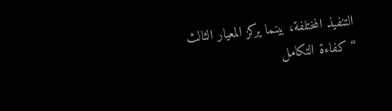التنفيذ المختلفة، بينما يركز المعيار الثالث “كفاءة التكامل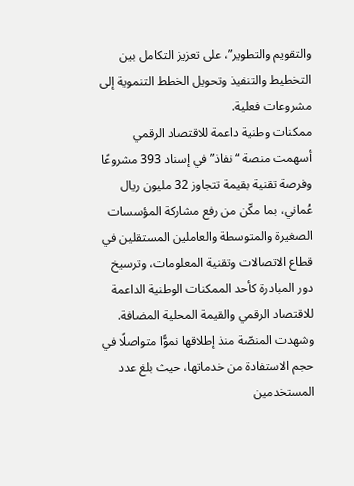والتقويم والتطوير”، على تعزيز التكامل بين التخطيط والتنفيذ وتحويل الخطط التنموية إلى مشروعات فعلية.
ممكنات وطنية داعمة للاقتصاد الرقمي
أسهمت منصة “نفاذ” في إسناد 393 مشروعًا وفرصة تقنية بقيمة تتجاوز 32 مليون ريال عُماني، بما مكّن من رفع مشاركة المؤسسات الصغيرة والمتوسطة والعاملين المستقلين في قطاع الاتصالات وتقنية المعلومات، وترسيخ دور المبادرة كأحد الممكنات الوطنية الداعمة للاقتصاد الرقمي والقيمة المحلية المضافة. وشهدت المنصّة منذ إطلاقها نموًّا متواصلًا في حجم الاستفادة من خدماتها، حيث بلغ عدد المستخدمين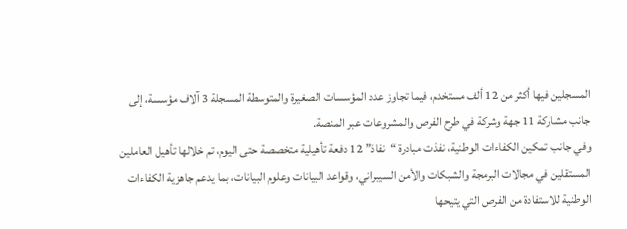المسجلين فيها أكثر من 12 ألف مستخدم، فيما تجاوز عدد المؤسسات الصغيرة والمتوسطة المسجلة 3 آلاف مؤسسة، إلى جانب مشاركة 11 جهة وشركة في طرح الفرص والمشروعات عبر المنصة.
وفي جانب تمكين الكفاءات الوطنية، نفذت مبادرة “نفاذ” 12 دفعة تأهيلية متخصصة حتى اليوم، تم خلالها تأهيل العاملين المستقلين في مجالات البرمجة والشبكات والأمن السيبراني، وقواعد البيانات وعلوم البيانات، بما يدعم جاهزية الكفاءات الوطنية للاستفادة من الفرص التي يتيحها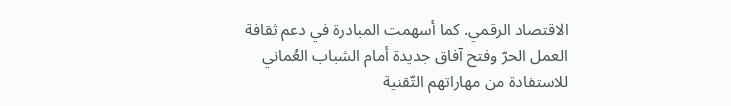الاقتصاد الرقمي. كما أسهمت المبادرة في دعم ثقافة العمل الحرّ وفتح آفاق جديدة أمام الشباب العُماني للاستفادة من مهاراتهم التّقنية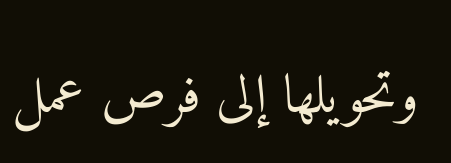وتحويلها إلى فرص عمل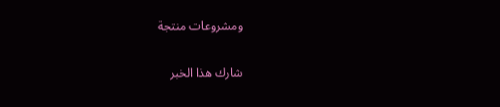ومشروعات منتجة

شارك هذا الخبر